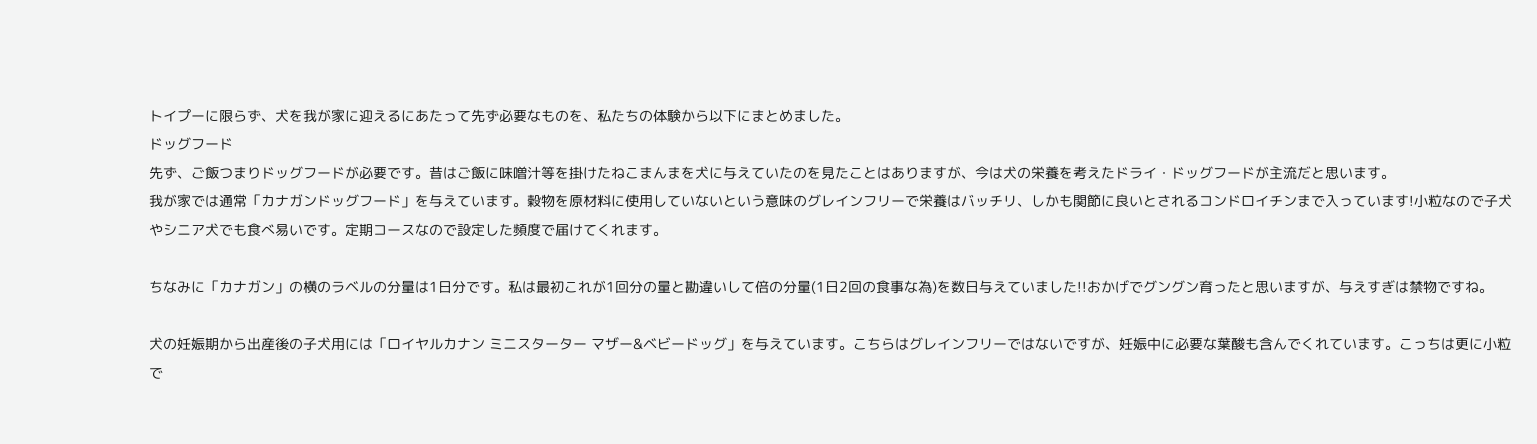トイプーに限らず、犬を我が家に迎えるにあたって先ず必要なものを、私たちの体験から以下にまとめました。
ドッグフード
先ず、ご飯つまりドッグフードが必要です。昔はご飯に味噌汁等を掛けたねこまんまを犬に与えていたのを見たことはありますが、今は犬の栄養を考えたドライ・ドッグフードが主流だと思います。
我が家では通常「カナガンドッグフード」を与えています。穀物を原材料に使用していないという意味のグレインフリーで栄養はバッチリ、しかも関節に良いとされるコンドロイチンまで入っています!小粒なので子犬やシニア犬でも食べ易いです。定期コースなので設定した頻度で届けてくれます。

ちなみに「カナガン」の横のラベルの分量は1日分です。私は最初これが1回分の量と勘違いして倍の分量(1日2回の食事な為)を数日与えていました!!おかげでグングン育ったと思いますが、与えすぎは禁物ですね。

犬の妊娠期から出産後の子犬用には「ロイヤルカナン ミニスターター マザー&ベビードッグ」を与えています。こちらはグレインフリーではないですが、妊娠中に必要な葉酸も含んでくれています。こっちは更に小粒で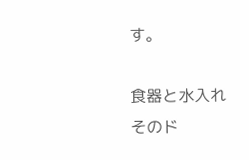す。

食器と水入れ
そのド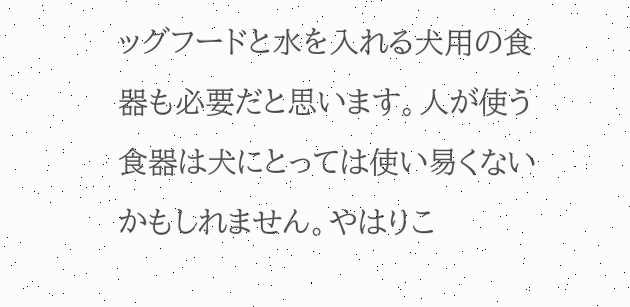ッグフードと水を入れる犬用の食器も必要だと思います。人が使う食器は犬にとっては使い易くないかもしれません。やはりこ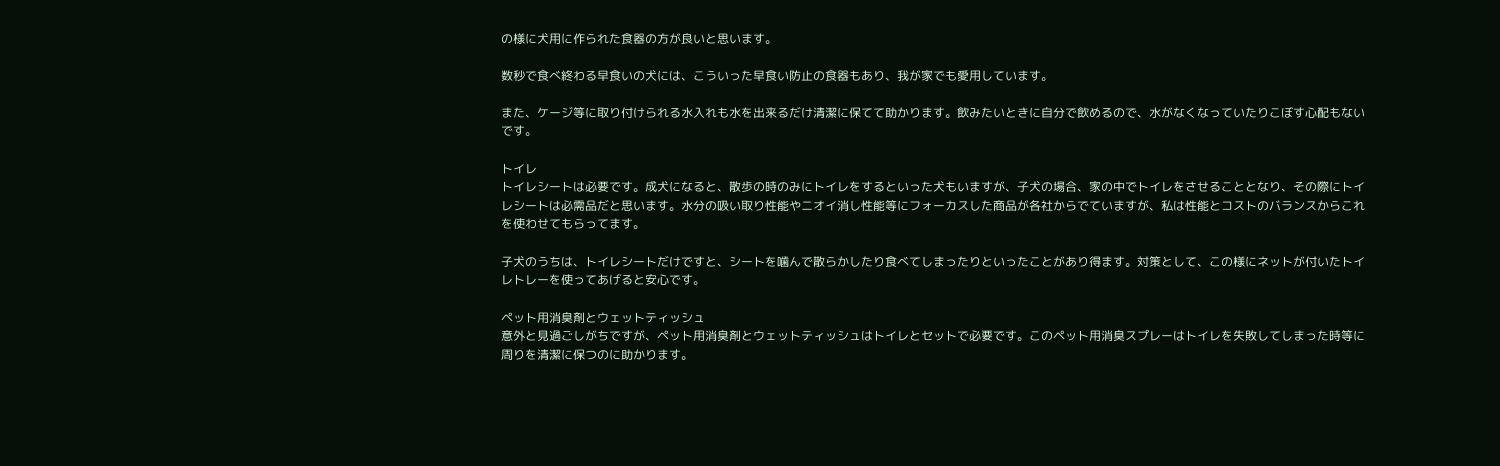の様に犬用に作られた食器の方が良いと思います。

数秒で食べ終わる早食いの犬には、こういった早食い防止の食器もあり、我が家でも愛用しています。

また、ケージ等に取り付けられる水入れも水を出来るだけ清潔に保てて助かります。飲みたいときに自分で飲めるので、水がなくなっていたりこぼす心配もないです。

トイレ
トイレシートは必要です。成犬になると、散歩の時のみにトイレをするといった犬もいますが、子犬の場合、家の中でトイレをさせることとなり、その際にトイレシートは必需品だと思います。水分の吸い取り性能やニオイ消し性能等にフォーカスした商品が各社からでていますが、私は性能とコストのバランスからこれを使わせてもらってます。

子犬のうちは、トイレシートだけですと、シートを噛んで散らかしたり食べてしまったりといったことがあり得ます。対策として、この様にネットが付いたトイレトレーを使ってあげると安心です。

ペット用消臭剤とウェットティッシュ
意外と見過ごしがちですが、ペット用消臭剤とウェットティッシュはトイレとセットで必要です。このペット用消臭スプレーはトイレを失敗してしまった時等に周りを清潔に保つのに助かります。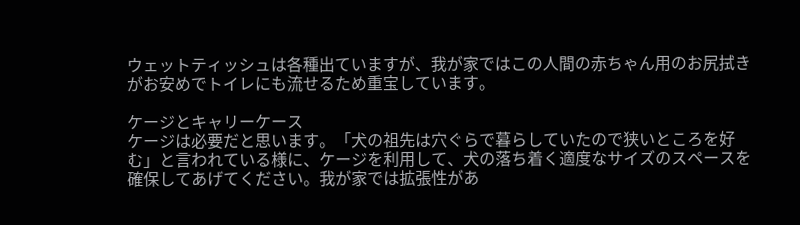ウェットティッシュは各種出ていますが、我が家ではこの人間の赤ちゃん用のお尻拭きがお安めでトイレにも流せるため重宝しています。

ケージとキャリーケース
ケージは必要だと思います。「犬の祖先は穴ぐらで暮らしていたので狭いところを好む」と言われている様に、ケージを利用して、犬の落ち着く適度なサイズのスペースを確保してあげてください。我が家では拡張性があ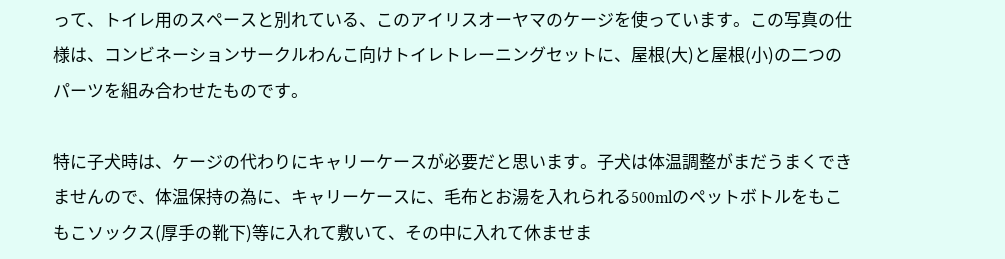って、トイレ用のスペースと別れている、このアイリスオーヤマのケージを使っています。この写真の仕様は、コンビネーションサークルわんこ向けトイレトレーニングセットに、屋根(大)と屋根(小)の二つのパーツを組み合わせたものです。

特に子犬時は、ケージの代わりにキャリーケースが必要だと思います。子犬は体温調整がまだうまくできませんので、体温保持の為に、キャリーケースに、毛布とお湯を入れられる500mlのペットボトルをもこもこソックス(厚手の靴下)等に入れて敷いて、その中に入れて休ませま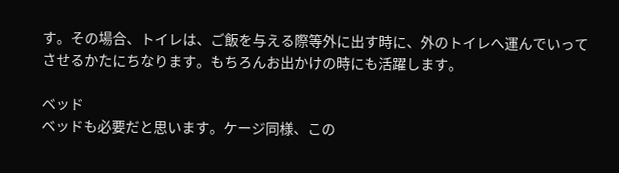す。その場合、トイレは、ご飯を与える際等外に出す時に、外のトイレへ運んでいってさせるかたにちなります。もちろんお出かけの時にも活躍します。

ベッド
ベッドも必要だと思います。ケージ同様、この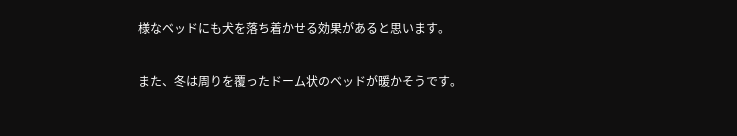様なベッドにも犬を落ち着かせる効果があると思います。

また、冬は周りを覆ったドーム状のベッドが暖かそうです。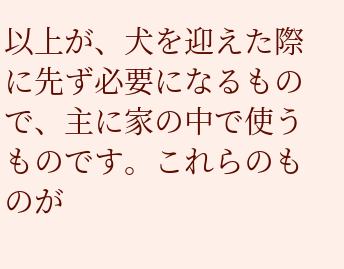以上が、犬を迎えた際に先ず必要になるもので、主に家の中で使うものです。これらのものが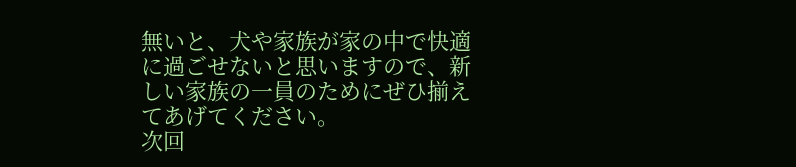無いと、犬や家族が家の中で快適に過ごせないと思いますので、新しい家族の一員のためにぜひ揃えてあげてください。
次回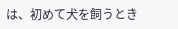は、初めて犬を飼うとき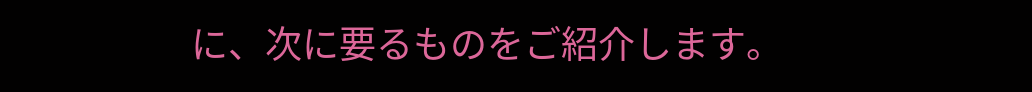に、次に要るものをご紹介します。